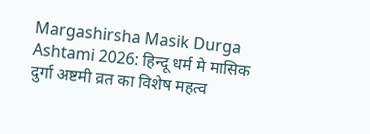Margashirsha Masik Durga Ashtami 2026: हिन्दू धर्म मे मासिक दुर्गा अष्टमी व्रत का विशेष महत्व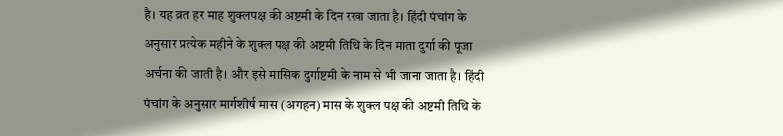है। यह व्रत हर माह शुक्लपक्ष की अष्टमी के दिन रखा जाता है। हिंदी पंचांग के अनुसार प्रत्येक महीने के शुक्ल पक्ष की अष्टमी तिथि के दिन माता दुर्गा की पूजा अर्चना की जाती है। और इसे मासिक दुर्गाष्टमी के नाम से भी जाना जाता है। हिंदी पंचांग के अनुसार मार्गशीर्ष मास (अगहन) मास के शुक्ल पक्ष की अष्टमी तिथि के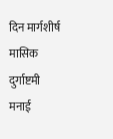दिन मार्गशीर्ष मासिक दुर्गाष्टमी मनाई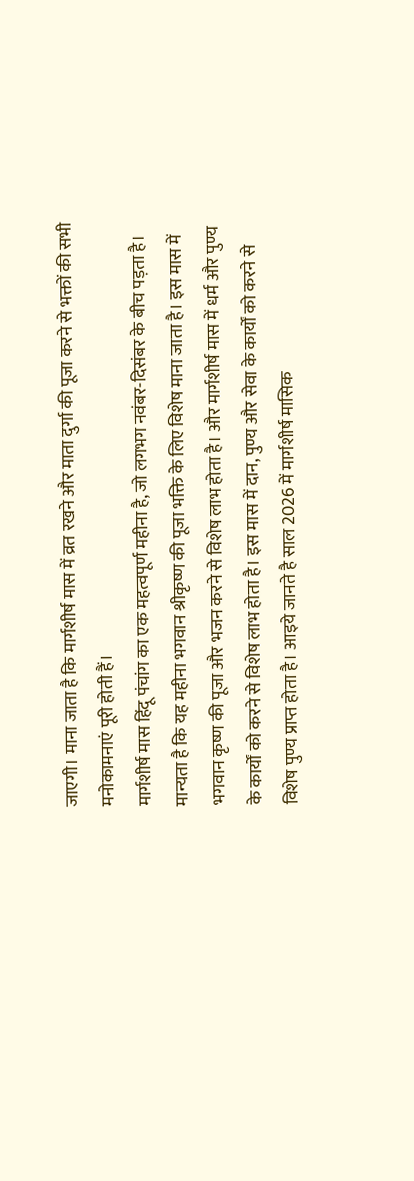जाएगी। माना जाता है कि मार्गशीर्ष मास में व्रत रखने और माता दुर्गा की पूजा करने से भक्तों की सभी मनोकामनाएं पूरी होती हैं।
मार्गशीर्ष मास हिंदू पंचांग का एक महत्वपूर्ण महीना है, जो लगभग नवंबर-दिसंबर के बीच पड़ता है। मान्यता है कि यह महीना भगवान श्रीकृष्ण की पूजा भक्ति के लिए विशेष माना जाता है। इस मास में भगवान कृष्ण की पूजा और भजन करने से विशेष लाभ होता है। और मार्गशीर्ष मास में धर्म और पुण्य के कार्यों को करने से विशेष लाभ होता है। इस मास में दान, पुण्य और सेवा के कार्यों को करने से विशेष पुण्य प्राप्त होता है। आइये जानते है साल 2026 में मार्गशीर्ष मासिक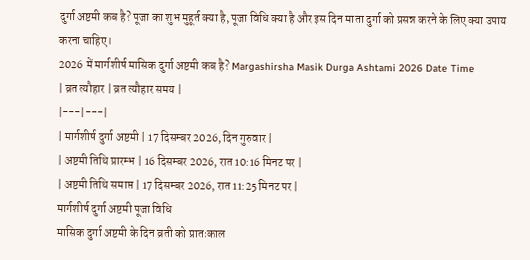दुर्गा अष्टमी कब है? पूजा का शुभ मुहूर्त क्या है, पूजा विधि क्या है और इस दिन माता दुर्गा को प्रसन्न करने के लिए क्या उपाय करना चाहिए।
2026 में मार्गशीर्ष मासिक दुर्गा अष्टमी कब है? Margashirsha Masik Durga Ashtami 2026 Date Time
| व्रत त्यौहार | व्रत त्यौहार समय |
|---|---|
| मार्गशीर्ष दुर्गा अष्टमी | 17 दिसम्बर 2026, दिन गुरुवार |
| अष्टमी तिथि प्रारम्भ | 16 दिसम्बर 2026, रात 10:16 मिनट पर |
| अष्टमी तिथि समाप्त | 17 दिसम्बर 2026, रात 11:25 मिनट पर |
मार्गशीर्ष दुर्गा अष्टमी पूजा विधि
मासिक दुर्गा अष्टमी के दिन व्रती को प्रातःकाल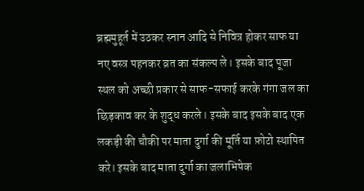ब्रह्ममुहूर्त में उठकर स्नान आदि से निवित्र होकर साफ या नए वस्त्र पहनकर व्रत का संकल्प ले। इसके बाद पूजा स्थल को अच्छी प्रकार से साफ-सफाई करके गंगा जल का छिड़काव कर के शुद्ध करले। इसके बाद इसके बाद एक लकड़ी की चौकी पर माता दुर्गा की मूर्ति या फ़ोटो स्थापित करे। इसके बाद माता दुर्गा का जलाभिषेक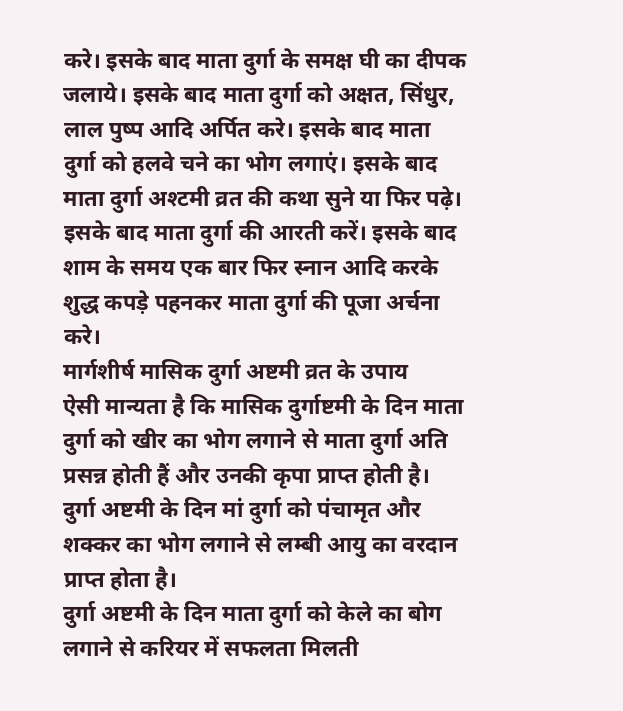करे। इसके बाद माता दुर्गा के समक्ष घी का दीपक जलाये। इसके बाद माता दुर्गा को अक्षत, सिंधुर, लाल पुष्प आदि अर्पित करे। इसके बाद माता दुर्गा को हलवे चने का भोग लगाएं। इसके बाद माता दुर्गा अश्टमी व्रत की कथा सुने या फिर पढ़े। इसके बाद माता दुर्गा की आरती करें। इसके बाद शाम के समय एक बार फिर स्नान आदि करके शुद्ध कपड़े पहनकर माता दुर्गा की पूजा अर्चना करे।
मार्गशीर्ष मासिक दुर्गा अष्टमी व्रत के उपाय
ऐसी मान्यता है कि मासिक दुर्गाष्टमी के दिन माता दुर्गा को खीर का भोग लगाने से माता दुर्गा अति प्रसन्न होती हैं और उनकी कृपा प्राप्त होती है।
दुर्गा अष्टमी के दिन मां दुर्गा को पंचामृत और शक्कर का भोग लगाने से लम्बी आयु का वरदान प्राप्त होता है।
दुर्गा अष्टमी के दिन माता दुर्गा को केले का बोग लगाने से करियर में सफलता मिलती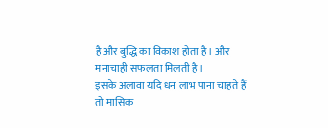है और बुद्धि का विकाश होता है। और मनाचाही सफलता मिलती है।
इसके अलावा यदि धन लाभ पाना चाहते हैं तो मासिक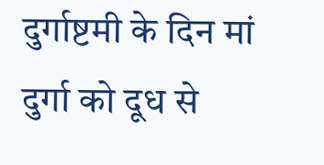दुर्गाष्टमी के दिन मां दुर्गा को दूध से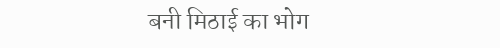बनी मिठाई का भोग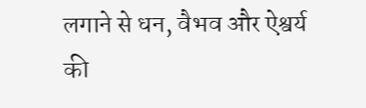लगाने से धन, वैभव और ऐश्वर्य की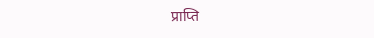प्राप्ति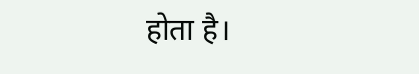होता है।